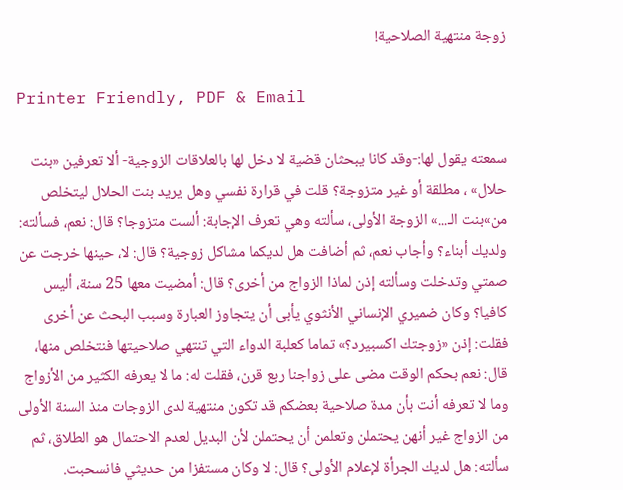زوجة منتهية الصلاحية!

Printer Friendly, PDF & Email

سمعته يقول لها:-وقد كانا يبحثان قضية لا دخل لها بالعلاقات الزوجية- ألا تعرفين «بنت حلال» ، مطلقة أو غير متزوجة؟ قلت في قرارة نفسي وهل يريد بنت الحلال ليتخلص من»بنت الـ...» الزوجة الأولى، سألته وهي تعرف الإجابة: ألست متزوجا؟ قال: نعم، فسألته: ولديك أبناء؟ وأجاب نعم، ثم أضافت هل لديكما مشاكل زوجية؟ قال: لا، حينها خرجت عن صمتي وتدخلت وسألته إذن لماذا الزواج من أخرى؟ قال: أمضيت معها 25 سنة، أليس كافيا؟ وكان ضميري الإنساني الأنثوي يأبى أن يتجاوز العبارة وسبب البحث عن أخرى فقلت: إذن «زوجتك اكسبيرد؟» تماما كعلبة الدواء التي تنتهي صلاحيتها فنتخلص منها، قال: نعم بحكم الوقت مضى على زواجنا ربع قرن، فقلت له: ما لا يعرفه الكثير من الأزواج وما لا تعرفه أنت بأن مدة صلاحية بعضكم قد تكون منتهية لدى الزوجات منذ السنة الأولى من الزواج غير أنهن يحتملن وتعلمن أن يحتملن لأن البديل لعدم الاحتمال هو الطلاق، ثم سألته: هل لديك الجرأة لإعلام الأولى؟ قال: لا وكان مستفزا من حديثي فانسحبت.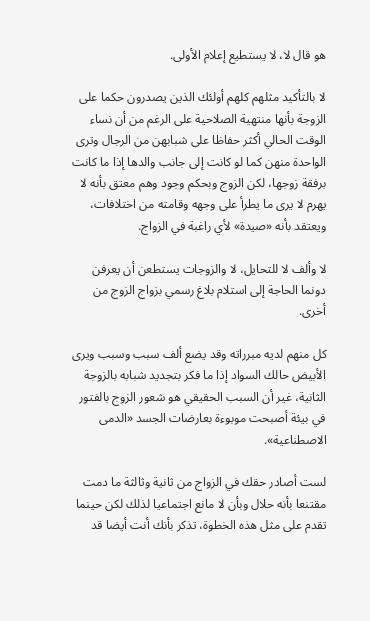هو قال لا، لا يستطيع إعلام الأولى.

لا بالتأكيد مثلهم كلهم أولئك الذين يصدرون حكما على الزوجة بأنها منتهية الصلاحية على الرغم من أن نساء الوقت الحالي أكثر حفاظا على شبابهن من الرجال وترى الواحدة منهن كما لو كانت إلى جانب والدها إذا ما كانت برفقة زوجها، لكن الزوج وبحكم وجود وهم معتق بأنه لا يهرم لا يرى ما يطرأ على وجهه وقامته من اختلافات، ويعتقد بأنه «صيدة» لأي راغبة في الزواج.

لا وألف لا للتحايل، لا والزوجات يستطعن أن يعرفن دونما الحاجة إلى استلام بلاغ رسمي بزواج الزوج من أخرى.

كل منهم لديه مبرراته وقد يضع ألف سبب وسبب ويرى الأبيض حالك السواد إذا ما فكر بتجديد شبابه بالزوجة الثانية، غير أن السبب الحقيقي هو شعور الزوج بالفتور في بيئة أصبحت موبوءة بعارضات الجسد «الدمى الاصطناعية».

لست أصادر حقك في الزواج من ثانية وثالثة ما دمت مقتنعا بأنه حلال وبأن لا مانع اجتماعيا لذلك لكن حينما تقدم على مثل هذه الخطوة، تذكر بأنك أنت أيضا قد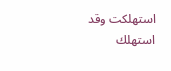استهلكت وقد استهلك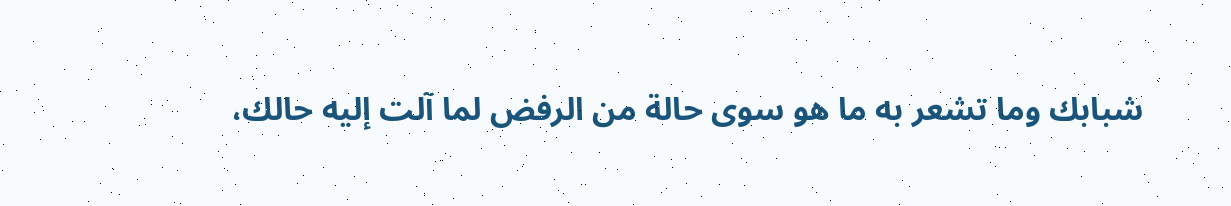شبابك وما تشعر به ما هو سوى حالة من الرفض لما آلت إليه حالك،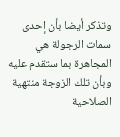وتذكر أيضا بأن إحدى سمات الرجولة هي المجاهرة بما ستقدم عليه وبأن تلك الزوجة منتهية الصلاحية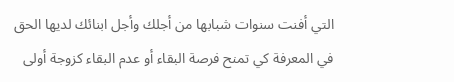التي أفنت سنوات شبابها من أجلك وأجل ابنائك لديها الحق في المعرفة كي تمنح فرصة البقاء أو عدم البقاء كزوجة أولى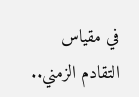في مقياس التقادم الزمني..